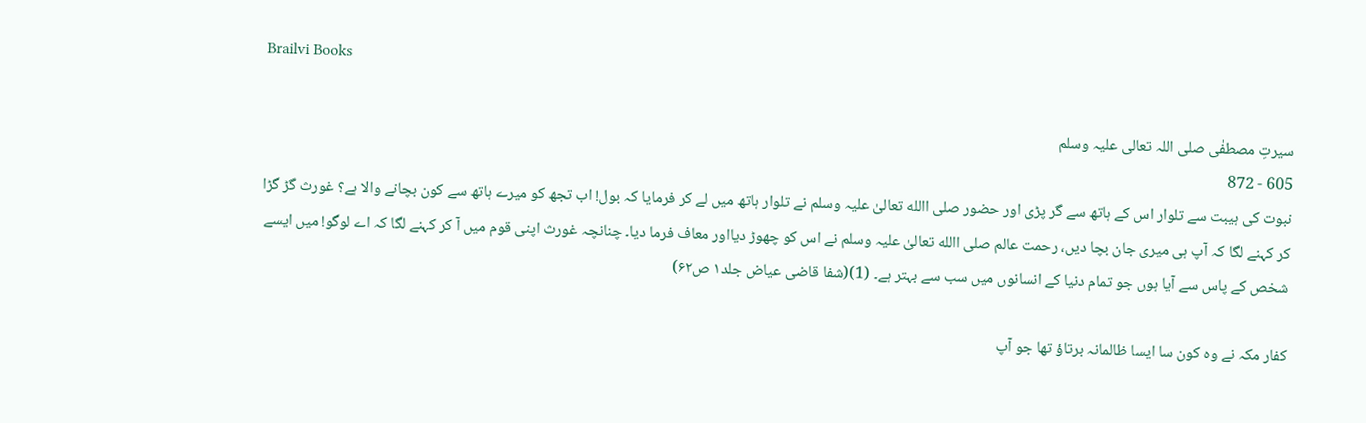Brailvi Books

سیرتِ مصطفٰی صلی اللہ تعالی علیہ وسلم
605 - 872
نبوت کی ہیبت سے تلوار اس کے ہاتھ سے گر پڑی اور حضور صلی االله تعالیٰ علیہ وسلم نے تلوار ہاتھ میں لے کر فرمایا کہ بول! اب تجھ کو میرے ہاتھ سے کون بچانے والا ہے؟ غورث گڑ گڑا کر کہنے لگا کہ آپ ہی میری جان بچا دیں، رحمت عالم صلی االله تعالیٰ علیہ وسلم نے اس کو چھوڑ دیااور معاف فرما دیا۔ چنانچہ غورث اپنی قوم میں آ کر کہنے لگا کہ اے لوگو! میں ایسے شخص کے پاس سے آیا ہوں جو تمام دنیا کے انسانوں میں سب سے بہتر ہے۔ (1)(شفا قاضی عیاض جلد۱ ص۶۲)

کفار مکہ نے وہ کون سا ایسا ظالمانہ برتاؤ تھا جو آپ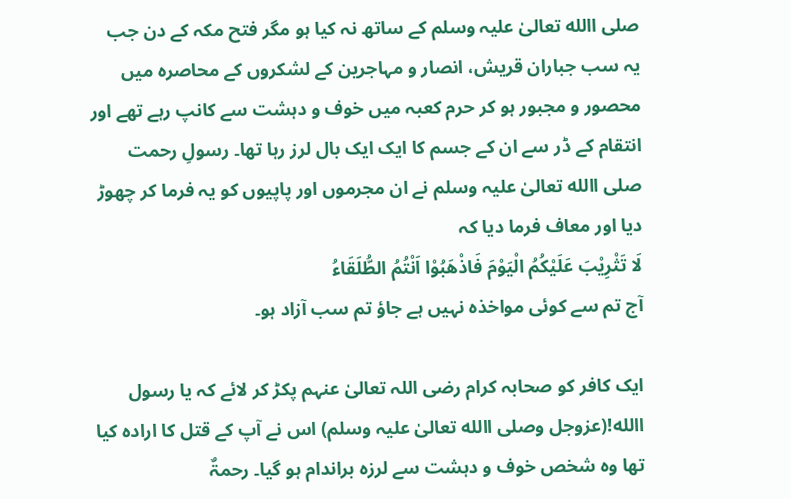صلی االله تعالیٰ علیہ وسلم کے ساتھ نہ کیا ہو مگر فتح مکہ کے دن جب یہ سب جباران قریش، انصار و مہاجرین کے لشکروں کے محاصرہ میں محصور و مجبور ہو کر حرم کعبہ میں خوف و دہشت سے کانپ رہے تھے اور انتقام کے ڈر سے ان کے جسم کا ایک ایک بال لرز رہا تھا۔ رسولِ رحمت صلی االله تعالیٰ علیہ وسلم نے ان مجرموں اور پاپیوں کو یہ فرما کر چھوڑ دیا اور معاف فرما دیا کہ
لَا تَثْرِیْبَ عَلَیْکُمُ الْیَوْمَ فَاذْھَبُوْا اَنْتُمُ الطُّلَقَاءُ
آج تم سے کوئی مواخذہ نہیں ہے جاؤ تم سب آزاد ہو۔

ایک کافر کو صحابہ کرام رضی اللہ تعالیٰ عنہم پکڑ کر لائے کہ یا رسول االله!(عزوجل وصلی االله تعالیٰ علیہ وسلم) اس نے آپ کے قتل کا ارادہ کیا تھا وہ شخص خوف و دہشت سے لرزہ براندام ہو گیا۔ رحمۃٌ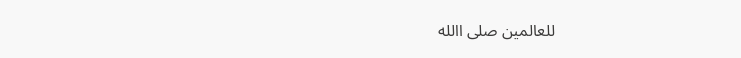للعالمین صلی االله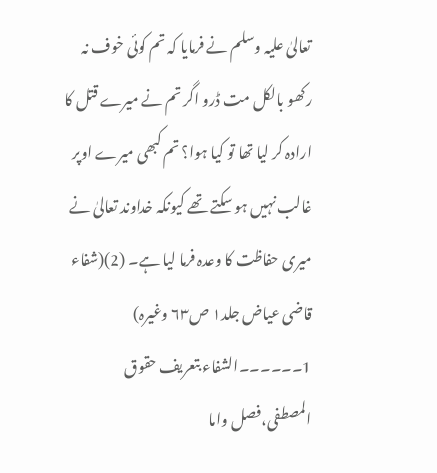تعالیٰ علیہ وسلم نے فرمایا کہ تم کوئی خوف نہ رکھو بالکل مت ڈرو اگر تم نے میرے قتل کا ارادہ کر لیا تھا تو کیا ہوا؟ تم کبھی میرے اوپر غالب نہیں ہو سکتے تھے کیونکہ خداوند تعالیٰ نے میری حفاظت کا وعدہ فرما لیا ہے۔ (2)(شفاء قاضی عیاض جلد۱ ص۶۳ وغیرہ)
1۔۔۔۔۔۔الشفاء بتعریف حقوق المصطفی،فصل واما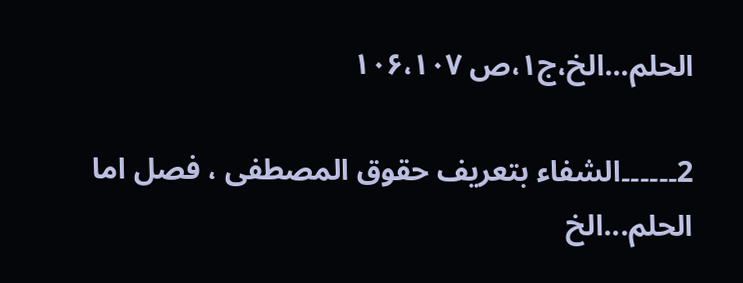الحلم...الخ،ج۱،ص ۱۰۶،۱۰۷

2۔۔۔۔۔۔الشفاء بتعریف حقوق المصطفی ، فصل اما الحلم...الخ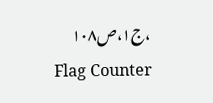،ج۱،ص۱۰۸
Flag Counter